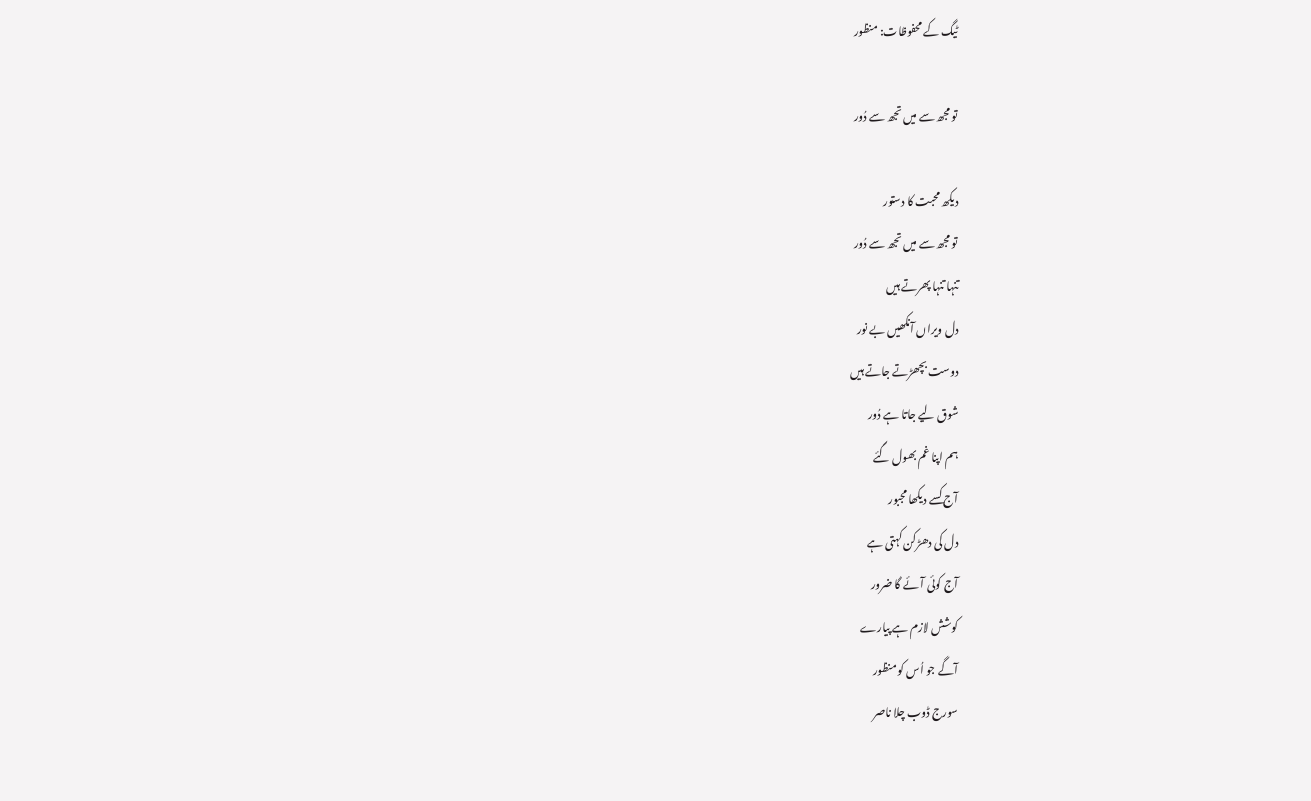ٹیگ کے محفوظات: منظور

تو مجھ سے میں تجھ سے دُور

دیکھ محبت کا دستور
تو مجھ سے میں تجھ سے دُور
تنہا تنہا پھرتے ہیں
دل ویراں آنکھیں بے نور
دوست بچھڑتے جاتے ہیں
شوق لیے جاتا ہے دُور
ہم اپنا غم بھول گئے
آج کسے دیکھا مجبور
دل کی دھڑکن کہتی ہے
آج کوئی آئے گا ضرور
کوشش لازم ہے پیارے
آگے جو اُس کو منظور
سورج ڈوب چلا ناصر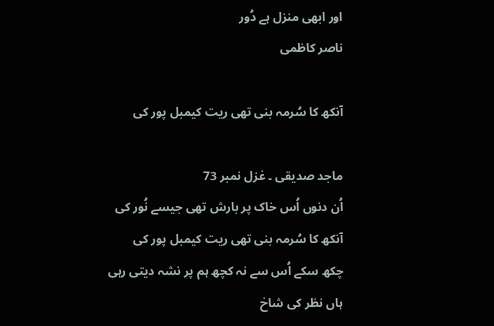اور ابھی منزل ہے دُور
ناصر کاظمی

آنکھ کا سُرمہ بنی تھی ریت کیمبل پور کی

ماجد صدیقی ۔ غزل نمبر 73
اُن دنوں اُس خاک پر بارش تھی جیسے نُور کی
آنکھ کا سُرمہ بنی تھی ریت کیمبل پور کی
چکھ سکے اُس سے نہ کچھ ہم پر نشہ دیتی رہی
ہاں نظر کی شاخ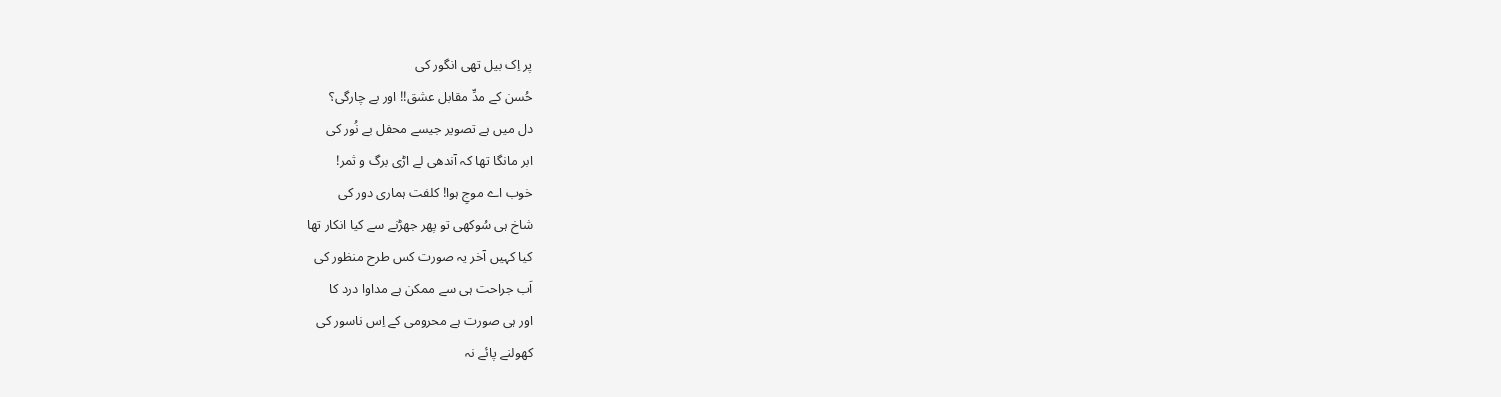پر اِک بیل تھی انگور کی
حُسن کے مدِّ مقابل عشق!! اور بے چارگی؟
دل میں ہے تصویر جیسے محفل بے نُور کی
ابر مانگا تھا کہ آندھی لے اڑی برگ و ثمر!
خوب اے موجِ ہوا! کلفت ہماری دور کی
شاخ ہی سُوکھی تو پھر جھڑنے سے کیا انکار تھا
کیا کہیں آخر یہ صورت کس طرح منظور کی
اَب جراحت ہی سے ممکن ہے مداوا درد کا
اور ہی صورت ہے محرومی کے اِس ناسور کی
کھولنے پائے نہ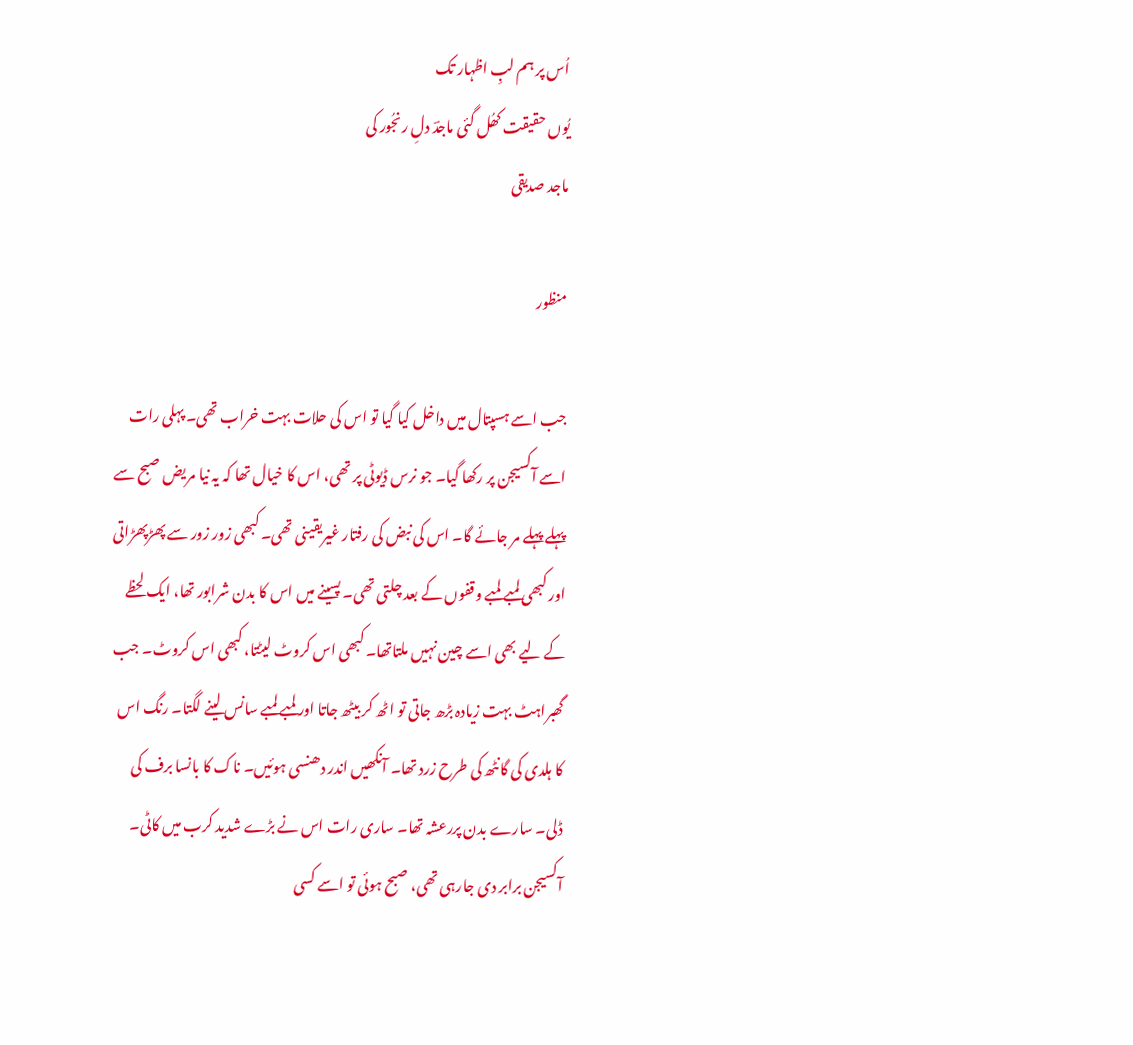اُس پر ہم لبِ اظہار تک
یُوں حقیقت کھُل گئی ماجدؔ دلِ رنجُور کی
ماجد صدیقی

منظور

جب اسے ہسپتال میں داخل کیا گیا تو اس کی حلات بہت خراب تھی۔ پہلی رات اسے آکسیجن پر رکھا گیا۔ جو نرس ڈیوٹی پر تھی، اس کا خیال تھا کہ یہ نیا مریض صبح سے پہلے پہلے مر جائے گا۔ اس کی نبض کی رفتار غیریقینی تھی۔ کبھی زور زور سے پھڑپھڑاتی اور کبھی لمبے لمبے وقفوں کے بعد چلتی تھی۔ پسینے میں اس کا بدن شرابور تھا، ایک لحظے کے لیے بھی اسے چین نہیں ملتاتھا۔ کبھی اس کروٹ لیٹتا، کبھی اس کروٹ۔ جب گھبراہٹ بہت زیادہ بڑھ جاتی تو اٹھ کر بیٹھ جاتا اور لمبے لمبے سانس لینے لگتا۔ رنگ اس کا ہلدی کی گانٹھ کی طرح زرد تھا۔ آنکھیں اندر دھنسی ہوئیں۔ ناک کا بانسا برف کی ڈلی۔ سارے بدن پررعشہ تھا۔ ساری رات اس نے بڑے شدید کرب میں کاٹی۔ آکسیجن برابر دی جارہی تھی، صبح ہوئی تو اسے کسی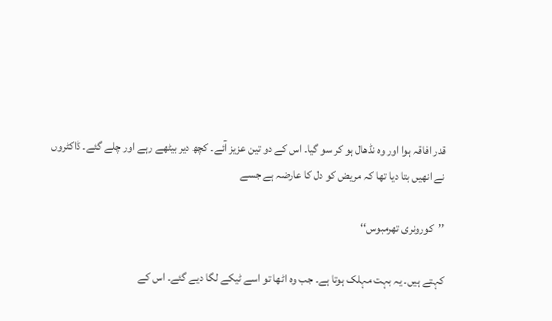قدر افاقہ ہوا اور وہ نڈھال ہو کر سو گیا۔ اس کے دو تین عزیز آئے۔ کچھ دیر بیٹھے رہے اور چلے گئے۔ ڈاکٹروں نے انھیں بتا دیا تھا کہ مریض کو دل کا عارضہ ہے جسے

’’کورونری تھرمبوس‘‘

کہتے ہیں۔ یہ بہت مہلک ہوتا ہے۔ جب وہ اٹھا تو اسے ٹیکے لگا دیے گئے۔ اس کے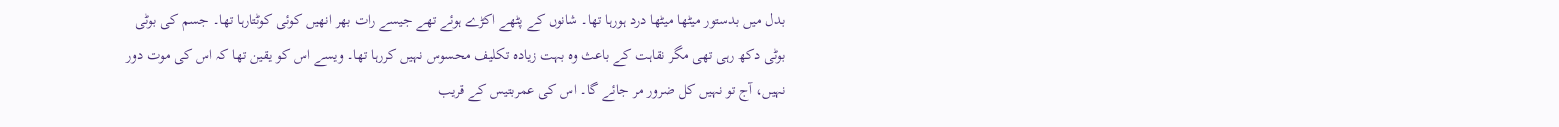بدل میں بدستور میٹھا میٹھا درد ہورہا تھا۔ شانوں کے پٹھے اکڑے ہوئے تھے جیسے رات بھر انھیں کوئی کوٹتارہا تھا۔ جسم کی بوٹی بوٹی دکھ رہی تھی مگر نقاہت کے باعث وہ بہت زیادہ تکلیف محسوس نہیں کررہا تھا۔ ویسے اس کو یقین تھا کہ اس کی موت دور نہیں، آج تو نہیں کل ضرور مر جائے گا۔ اس کی عمربتیس کے قریب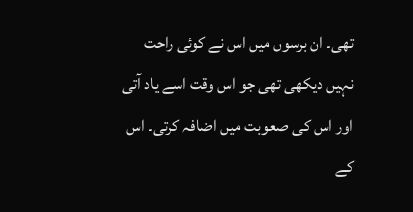تھی۔ ان برسوں میں اس نے کوئی راحت نہیں دیکھی تھی جو اس وقت اسے یاد آتی اور اس کی صعوبت میں اضافہ کرتی۔ اس کے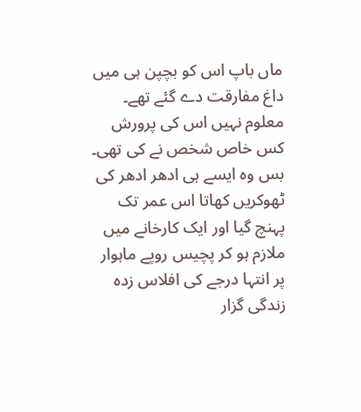ماں باپ اس کو بچپن ہی میں داغ مفارقت دے گئے تھے۔ معلوم نہیں اس کی پرورش کس خاص شخص نے کی تھی۔ بس وہ ایسے ہی ادھر ادھر کی ٹھوکریں کھاتا اس عمر تک پہنچ گیا اور ایک کارخانے میں ملازم ہو کر پچیس روپے ماہوار پر انتہا درجے کی افلاس زدہ زندگی گزار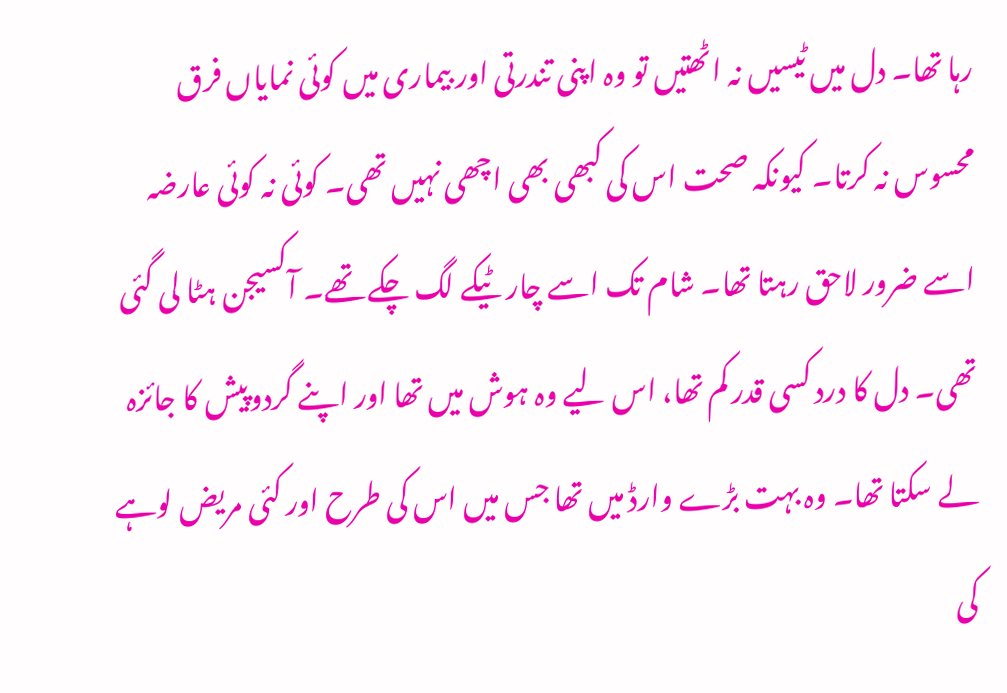رہا تھا۔ دل میں ٹیسیں نہ اٹھتیں تو وہ اپنی تندرتی اور بیماری میں کوئی نمایاں فرق محسوس نہ کرتا۔ کیونکہ صحت اس کی کبھی بھی اچھی نہیں تھی۔ کوئی نہ کوئی عارضہ اسے ضرور لاحق رہتا تھا۔ شام تک اسے چار ٹیکے لگ چکے تھے۔ آکسیجن ہٹا لی گئی تھی۔ دل کا درد کسی قدر کم تھا، اس لیے وہ ہوش میں تھا اور اپنے گردوپیش کا جائزہ لے سکتا تھا۔ وہ بہت بڑے وارڈ میں تھا جس میں اس کی طرح اور کئی مریض لوہے کی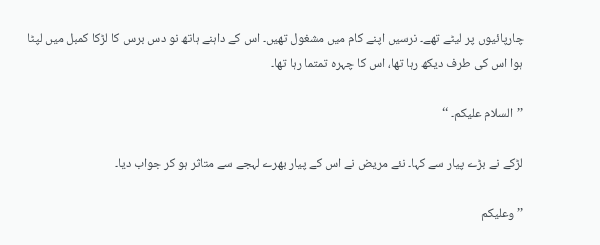چارپائیوں پر لیٹے تھے۔ نرسیں اپنے کام میں مشغول تھیں۔ اس کے داہنے ہاتھ نو دس برس کا لڑکا کمبل میں لپٹا ہوا اس کی طرف دیکھ رہا تھا، اس کا چہرہ تمتما رہا تھا۔

’’السلام علیکم۔ ‘‘

لڑکے نے بڑے پیار سے کہا۔ نئے مریض نے اس کے پیار بھرے لہجے سے متاثر ہو کر جواب دیا۔

’’وعلیکم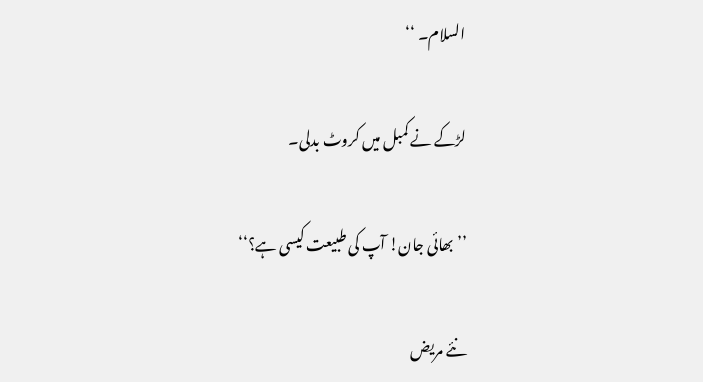السلام۔ ‘‘

لڑکے نے کمبل میں کروٹ بدلی۔

’’بھائی جان! آپ کی طبیعت کیسی ہے؟‘‘

نئے مریض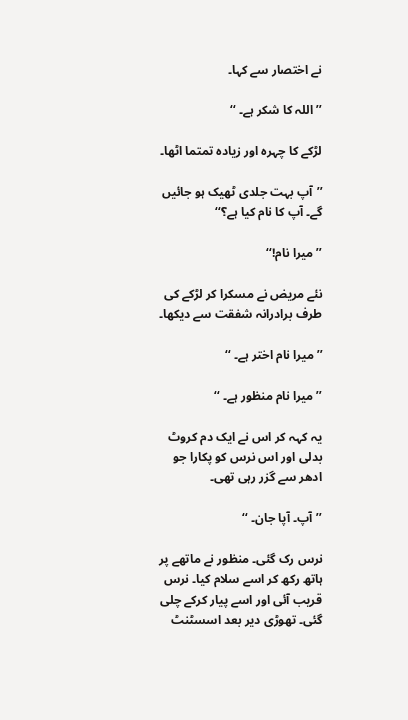نے اختصار سے کہا۔

’’اللہ کا شکر ہے۔ ‘‘

لڑکے کا چہرہ اور زیادہ تمتما اٹھا۔

’’آپ بہت جلدی ٹھیک ہو جائیں گے۔ آپ کا نام کیا ہے؟‘‘

’’میرا نام!‘‘

نئے مریض نے مسکرا کر لڑکے کی طرف برادرانہ شفقت سے دیکھا۔

’’میرا نام اختر ہے۔ ‘‘

’’میرا نام منظور ہے۔ ‘‘

یہ کہہ کر اس نے ایک دم کروٹ بدلی اور اس نرس کو پکارا جو ادھر سے گزر رہی تھی۔

’’آپ۔ آپا جان۔ ‘‘

نرس رک گئی۔ منظور نے ماتھے پر ہاتھ رکھ کر اسے سلام کیا۔ نرس قریب آئی اور اسے پیار کرکے چلی گئی۔ تھوڑی دیر بعد اسسٹنٹ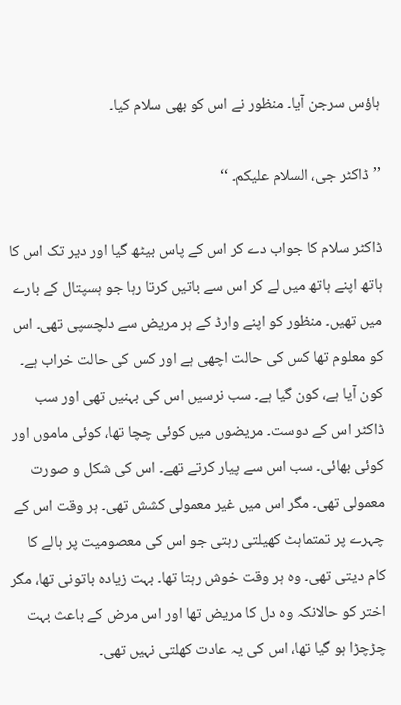ہاؤس سرجن آیا۔ منظور نے اس کو بھی سلام کیا۔

’’ڈاکٹر جی، السلام علیکم۔ ‘‘

ڈاکٹر سلام کا جواب دے کر اس کے پاس بیٹھ گیا اور دیر تک اس کا ہاتھ اپنے ہاتھ میں لے کر اس سے باتیں کرتا رہا جو ہسپتال کے بارے میں تھیں۔ منظور کو اپنے وارڈ کے ہر مریض سے دلچسپی تھی۔ اس کو معلوم تھا کس کی حالت اچھی ہے اور کس کی حالت خراب ہے۔ کون آیا ہے، کون گیا ہے۔ سب نرسیں اس کی بہنیں تھی اور سب ڈاکٹر اس کے دوست۔ مریضوں میں کوئی چچا تھا، کوئی ماموں اور کوئی بھائی۔ سب اس سے پیار کرتے تھے۔ اس کی شکل و صورت معمولی تھی۔ مگر اس میں غیر معمولی کشش تھی۔ ہر وقت اس کے چہرے پر تمتماہٹ کھیلتی رہتی جو اس کی معصومیت پر ہالے کا کام دیتی تھی۔ وہ ہر وقت خوش رہتا تھا۔ بہت زیادہ باتونی تھا، مگر اختر کو حالانکہ وہ دل کا مریض تھا اور اس مرض کے باعث بہت چڑچڑا ہو گیا تھا، اس کی یہ عادت کھلتی نہیں تھی۔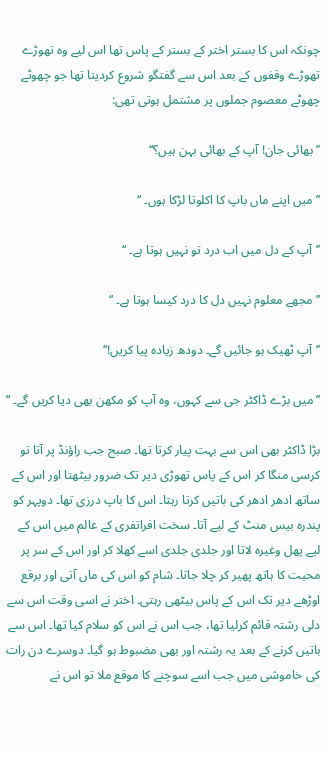چونکہ اس کا بستر اختر کے بستر کے پاس تھا اس لیے وہ تھوڑے تھوڑے وقفوں کے بعد اس سے گفتگو شروع کردیتا تھا جو چھوٹے چھوٹے معصوم جملوں پر مشتمل ہوتی تھی:

’’بھائی جان! آپ کے بھائی بہن ہیں؟‘‘

’’میں اپنے ماں باپ کا اکلوتا لڑکا ہوں۔ ‘‘

’’آپ کے دل میں اب درد تو نہیں ہوتا ہے۔ ‘‘

’’مجھے معلوم نہیں دل کا درد کیسا ہوتا ہے۔ ‘‘

’’آپ ٹھیک ہو جائیں گے۔ دودھ زیادہ پیا کریں!‘‘

’’میں بڑے ڈاکٹر جی سے کہوں، وہ آپ کو مکھن بھی دیا کریں گے۔ ‘‘

بڑا ڈاکٹر بھی اس سے بہت پیار کرتا تھا۔ صبح جب راؤنڈ پر آتا تو کرسی منگا کر اس کے پاس تھوڑی دیر تک ضرور بیٹھتا اور اس کے ساتھ ادھر ادھر کی باتیں کرتا رہتا۔ اس کا باپ درزی تھا۔ دوپہر کو پندرہ بیس منٹ کے لیے آتا۔ سخت افراتفری کے عالم میں اس کے لیے پھل وغیرہ لاتا اور جلدی جلدی اسے کھلا کر اور اس کے سر پر محبت کا ہاتھ پھیر کر چلا جاتا۔ شام کو اس کی ماں آتی اور برقع اوڑھے دیر تک اس کے پاس بیٹھی رہتی۔ اختر نے اسی وقت اس سے دلی رشتہ قائم کرلیا تھا، جب اس نے اس کو سلام کیا تھا۔ اس سے باتیں کرنے کے بعد یہ رشتہ اور بھی مضبوط ہو گیا۔ دوسرے دن رات کی خاموشی میں جب اسے سوچنے کا موقع ملا تو اس نے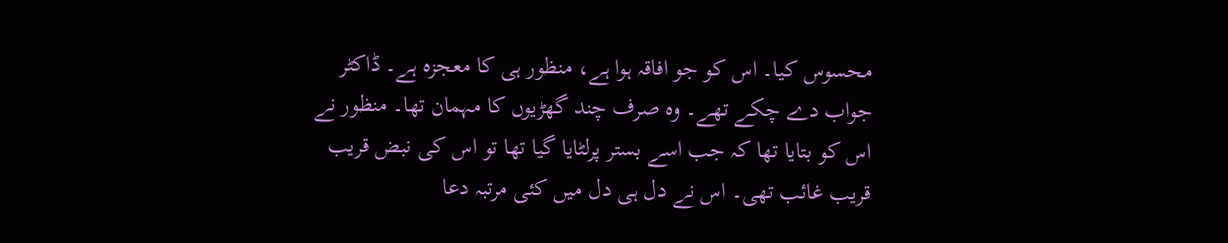محسوس کیا۔ اس کو جو افاقہ ہوا ہے، منظور ہی کا معجزہ ہے۔ ڈاکٹر جواب دے چکے تھے۔ وہ صرف چند گھڑیوں کا مہمان تھا۔ منظور نے اس کو بتایا تھا کہ جب اسے بستر پرلٹایا گیا تھا تو اس کی نبض قریب قریب غائب تھی۔ اس نے دل ہی دل میں کئی مرتبہ دعا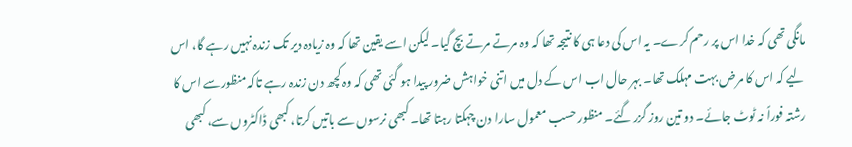مانگی تھی کہ خدا اس پر رحم کرے۔ یہ اس کی دعا ہی کا نتیجہ تھا کہ وہ مرتے مرتے بچ گیا۔ لیکن اسے یقین تھا کہ وہ زیادہ دیر تک زندہ نہیں رہے گا، اس لیے کہ اس کا مرض بہت مہلک تھا۔ بہر حال اب اس کے دل میں اتنی خواہش ضرور پیدا ہو گئی تھی کہ وہ کچھ دن زندہ رہے تاکہ منظورسے اس کا رشتہ فوراً نہ ٹوٹ جائے۔ دو تین روز گزر گئے۔ منظور حسب معمول سارا دن چہکتا رہتا تھا۔ کبھی نرسوں سے باتیں کرتا، کبھی ڈاکٹروں سے، کبھی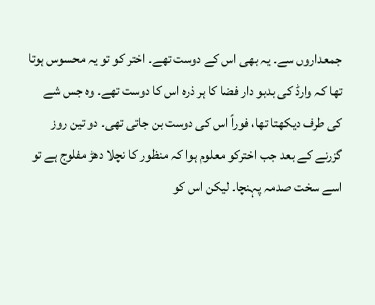جمعداروں سے۔ یہ بھی اس کے دوست تھے۔ اختر کو تو یہ محسوس ہوتا تھا کہ وارڈ کی بدبو دار فضا کا ہر ذرہ اس کا دوست تھے۔ وہ جس شے کی طرف دیکھتا تھا، فوراً اس کی دوست بن جاتی تھی۔ دو تین روز گزرنے کے بعد جب اخترکو معلوم ہوا کہ منظور کا نچلا دھڑ مفلوج ہے تو اسے سخت صدمہ پہنچا۔ لیکن اس کو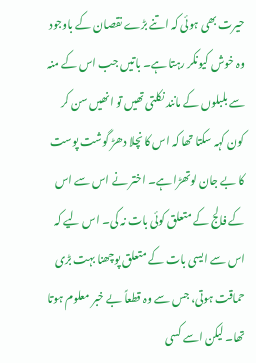حیرت بھی ہوئی کہ اتنے بڑے نقصان کے باوجود وہ خوش کیونکر رہتا ہے۔ باتیں جب اس کے منہ سے بلبلوں کے مانند نکلتی تھیں تو انھیں سن کر کون کہہ سکتا تھا کہ اس کا نچلا دھڑ گوشت پوست کا بے جان لوتھڑا ہے۔ اختر نے اس سے اس کے فالج کے متعلق کوئی بات نہ کی۔ اس لیے کہ اس سے ایسی بات کے متعلق پوچھنا بہت بڑی حماقت ہوتی، جس سے وہ قطعاً بے خبر معلوم ہوتا تھا۔ لیکن اسے کسی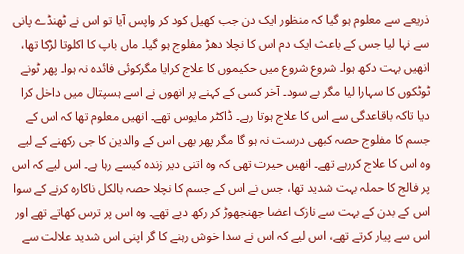ذریعے سے معلوم ہو گیا کہ منظور ایک دن جب کھیل کود کر واپس آیا تو اس نے ٹھنڈے پانی سے نہا لیا جس کے باعث ایک دم اس کا نچلا دھڑ مفلوج ہو گیا۔ ماں باپ کا اکلوتا لڑکا تھا، انھیں بہت دکھ ہوا۔ شروع شروع میں حکیموں کا علاج کرایا مگرکوئی فائدہ نہ ہوا۔ پھر ٹونے ٹوٹکوں کا سہارا لیا مگر بے سود۔ آخر کسی کے کہنے پر انھوں نے اسے ہسپتال میں داخل کرا دیا تاکہ باقاعدگی سے اس کا علاج ہوتا رہے۔ ڈاکٹر مایوس تھے۔ انھیں معلوم تھا کہ اس کے جسم کا مفلوج حصہ کبھی درست نہ ہو گا مگر پھر بھی اس کے والدین کا جی رکھنے کے لیے وہ اس کا علاج کررہے تھے۔ انھیں حیرت تھی کہ وہ اتنی دیر زندہ کیسے رہا ہے۔ اس لیے کہ اس پر فالج کا حملہ بہت شدید تھا، جس نے اس کے جسم کا نچلا حصہ بالکل ناکارہ کرنے کے سوا اس کے بدن کے بہت سے نازک اعضا جھنجھوڑ کر رکھ دیے تھے۔ وہ اس پر ترس کھاتے تھے اور اس سے پیار کرتے تھے، اس لیے کہ اس نے سدا خوش رہنے کا گر اپنی اس شدید علالت سے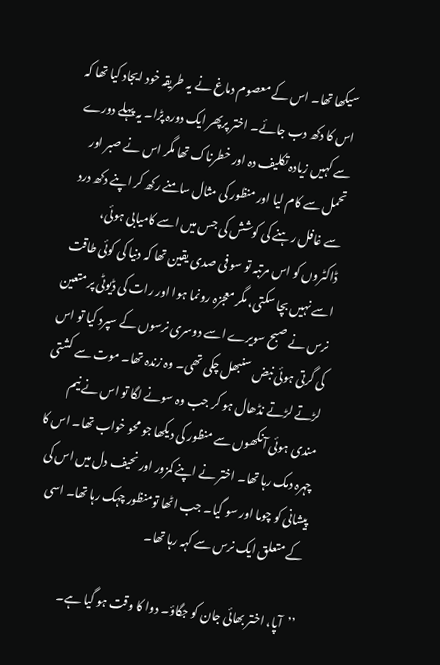سیکھا تھا۔ اس کے معصوم دماغ نے یہ طریقہ خود ایجاد کیا تھا کہ اس کا دکھ دب جائے۔ اختر پرپھر ایک دورہ پڑا۔ یہ پہلے دورے سے کہیں زیادہ تکلیف دہ اور خطرناک تھا مگر اس نے صبر اور تحمل سے کام لیا اور منظور کی مثال سامنے رکھ کر اپنے دکھ درد سے غافل رہنے کی کوشش کی جس میں اسے کامیابی ہوئی، ڈاکٹروں کو اس مرتبہ تو سو فی صدی یقین تھا کہ دنیا کی کوئی طاقت اسے نہیں بچا سکتی، مگر معجزہ رونما ہوا اور رات کی ڈیوٹی پر متعین نرس نے صبح سویرے اسے دوسری نرسوں کے سپرد کیا تو اس کی گرتی ہوئی نبض سنبھل چکی تھی۔ وہ زندہ تھا۔ موت سے کشتی لڑتے لڑتے نڈھال ہو کر جب وہ سونے لگا تو اس نے نیم مندی ہوئی آنکھوں سے منظور کی دیکھا جو محو خواب تھا۔ اس کا چہرہ دمک رہا تھا۔ اختر نے اپنے کمزور اور نحیف دل میں اس کی پیشانی کو چوما اور سو گیا۔ جب اٹھا تومنظور چہک رہا تھا۔ اسی کے متعلق ایک نرس سے کہہ رہا تھا۔

’’آپا، اختر بھائی جان کو جگاؤ۔ دوا کا وقت ہو گیا ہے۔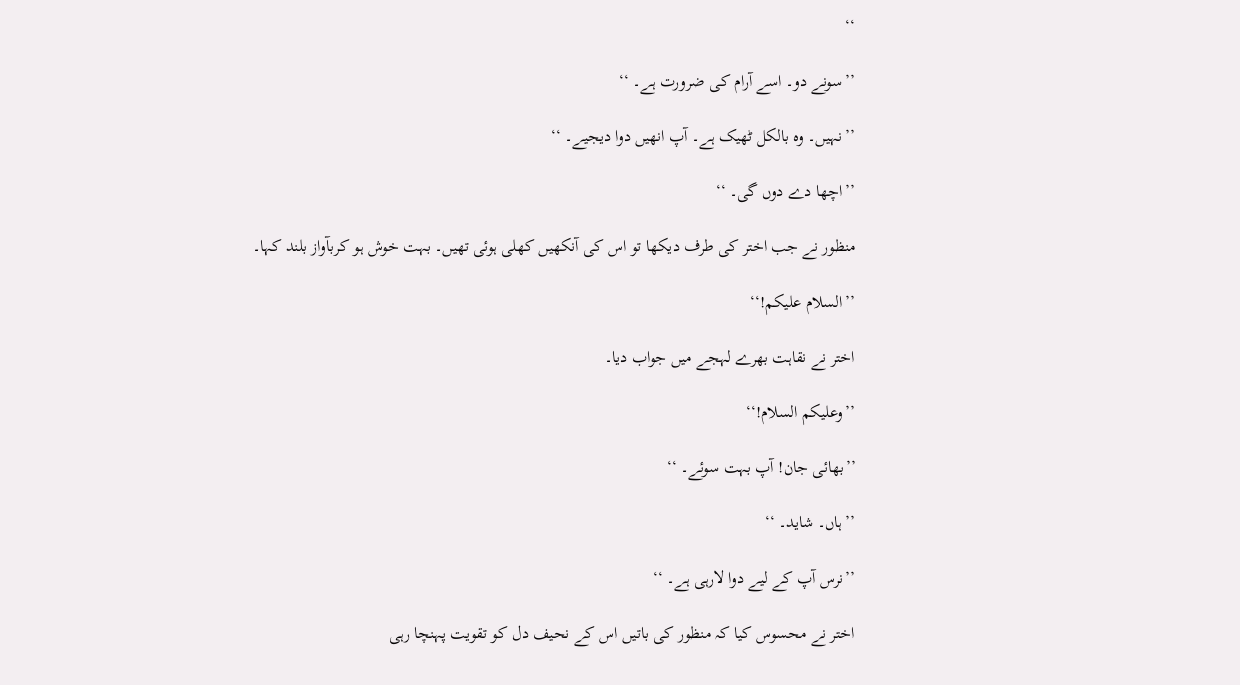‘‘

’’سونے دو۔ اسے آرام کی ضرورت ہے۔ ‘‘

’’نہیں۔ وہ بالکل ٹھیک ہے۔ آپ انھیں دوا دیجیے۔ ‘‘

’’اچھا دے دوں گی۔ ‘‘

منظور نے جب اختر کی طرف دیکھا تو اس کی آنکھیں کھلی ہوئی تھیں۔ بہت خوش ہو کربآواز بلند کہا۔

’’السلام علیکم!‘‘

اختر نے نقاہت بھرے لہجے میں جواب دیا۔

’’وعلیکم السلام!‘‘

’’بھائی جان! آپ بہت سوئے۔ ‘‘

’’ہاں۔ شاید۔ ‘‘

’’نرس آپ کے لیے دوا لارہی ہے۔ ‘‘

اختر نے محسوس کیا کہ منظور کی باتیں اس کے نحیف دل کو تقویت پہنچا رہی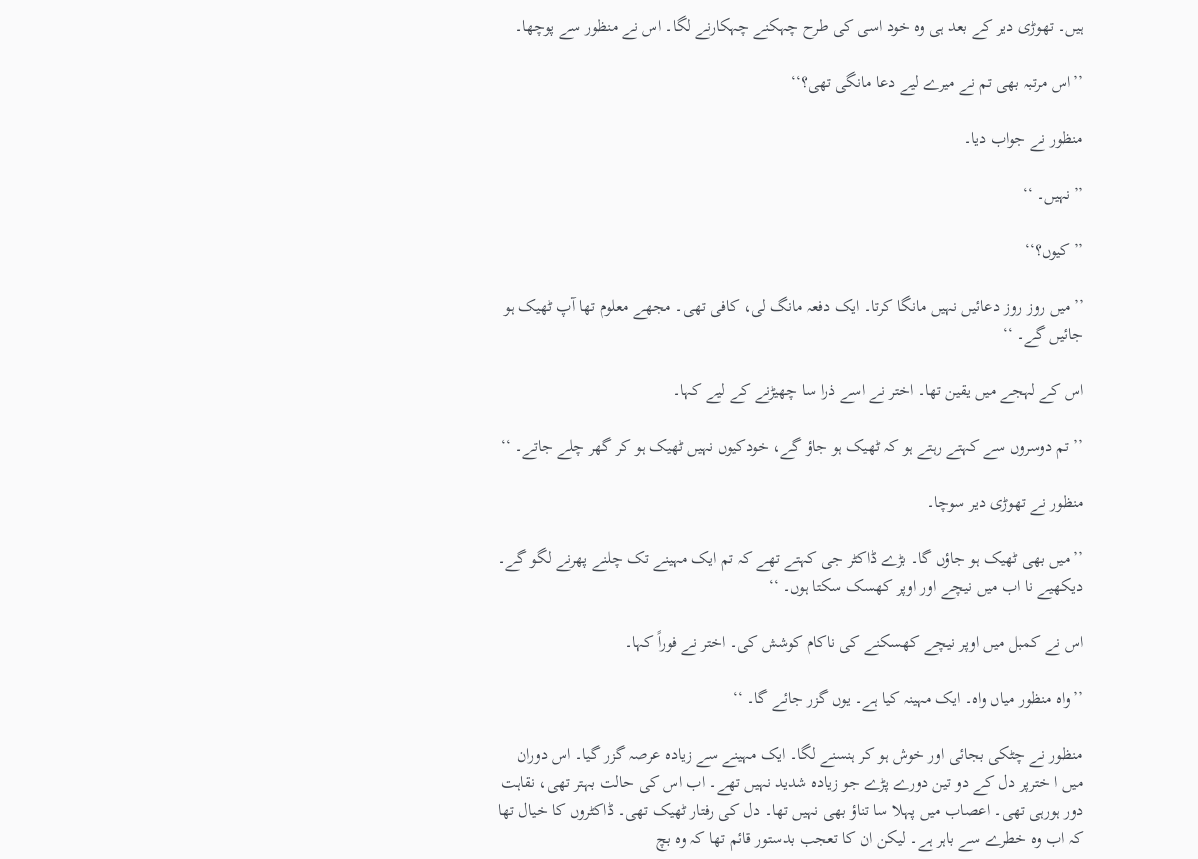ہیں۔ تھوڑی دیر کے بعد ہی وہ خود اسی کی طرح چہکنے چہکارنے لگا۔ اس نے منظور سے پوچھا۔

’’اس مرتبہ بھی تم نے میرے لیے دعا مانگی تھی؟‘‘

منظور نے جواب دیا۔

’’نہیں۔ ‘‘

’’کیوں؟‘‘

’’میں روز روز دعائیں نہیں مانگا کرتا۔ ایک دفعہ مانگ لی، کافی تھی۔ مجھے معلوم تھا آپ ٹھیک ہو جائیں گے۔ ‘‘

اس کے لہجے میں یقین تھا۔ اختر نے اسے ذرا سا چھیڑنے کے لیے کہا۔

’’تم دوسروں سے کہتے رہتے ہو کہ ٹھیک ہو جاؤ گے، خودکیوں نہیں ٹھیک ہو کر گھر چلے جاتے۔ ‘‘

منظور نے تھوڑی دیر سوچا۔

’’میں بھی ٹھیک ہو جاؤں گا۔ بڑے ڈاکٹر جی کہتے تھے کہ تم ایک مہینے تک چلنے پھرنے لگو گے۔ دیکھیے نا اب میں نیچے اور اوپر کھسک سکتا ہوں۔ ‘‘

اس نے کمبل میں اوپر نیچے کھسکنے کی ناکام کوشش کی۔ اختر نے فوراً کہا۔

’’واہ منظور میاں واہ۔ ایک مہینہ کیا ہے۔ یوں گزر جائے گا۔ ‘‘

منظور نے چٹکی بجائی اور خوش ہو کر ہنسنے لگا۔ ایک مہینے سے زیادہ عرصہ گزر گیا۔ اس دوران میں ا خترپر دل کے دو تین دورے پڑے جو زیادہ شدید نہیں تھے۔ اب اس کی حالت بہتر تھی، نقاہت دور ہورہی تھی۔ اعصاب میں پہلا سا تناؤ بھی نہیں تھا۔ دل کی رفتار ٹھیک تھی۔ ڈاکٹروں کا خیال تھا کہ اب وہ خطرے سے باہر ہے۔ لیکن ان کا تعجب بدستور قائم تھا کہ وہ بچ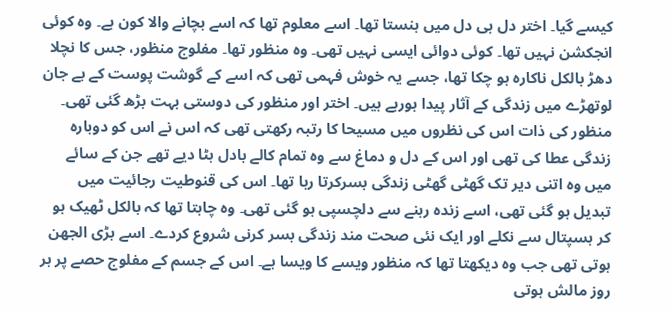کیسے گیا۔ اختر دل ہی دل میں ہنستا تھا۔ اسے معلوم تھا کہ اسے بچانے والا کون ہے۔ وہ کوئی انجکشن نہیں تھا۔ کوئی دوائی ایسی نہیں تھی۔ وہ منظور تھا۔ مفلوج منظور، جس کا نچلا دھڑ بالکل ناکارہ ہو چکا تھا، جسے یہ خوش فہمی تھی کہ اسے کے گوشت پوست کے بے جان لوتھڑے میں زندگی کے آثار پیدا ہورہے ہیں۔ اختر اور منظور کی دوستی بہت بڑھ گئی تھی۔ منظور کی ذات اس کی نظروں میں مسیحا کا رتبہ رکھتی تھی کہ اس نے اس کو دوبارہ زندگی عطا کی تھی اور اس کے دل و دماغ سے وہ تمام کالے بادل ہٹا دیے تھے جن کے سائے میں وہ اتنی دیر تک گھٹی گھٹی زندگی بسرکرتا رہا تھا۔ اس کی قنوطیت رجائیت میں تبدیل ہو گئی تھی، اسے زندہ رہنے سے دلچسپی ہو گئی تھی۔ وہ چاہتا تھا کہ بالکل ٹھیک ہو کر ہسپتال سے نکلے اور ایک نئی صحت مند زندگی بسر کرنی شروع کردے۔ اسے بڑی الجھن ہوتی تھی جب وہ دیکھتا تھا کہ منظور ویسے کا ویسا ہے۔ اس کے جسم کے مفلوج حصے پر ہر روز مالش ہوتی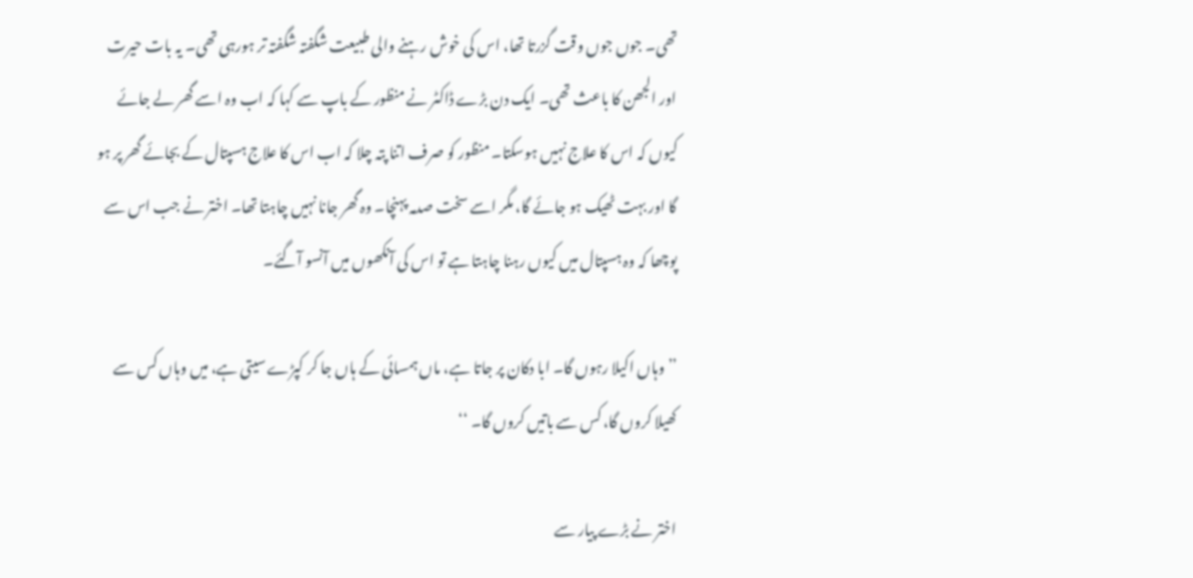تھی۔ جوں جوں وقت گزرتا تھا، اس کی خوش رہنے والی طبیعت شگفتہ شگفتہ تر ہورہی تھی۔ یہ بات حیرت اور الجھن کا باعث تھی۔ ایک دن بڑے ڈاکٹر نے منظور کے باپ سے کہا کہ اب وہ اسے گھر لے جائے کیوں کہ اس کا علاج نہیں ہوسکتا۔ منظور کو صرف اتنا پتہ چلا کہ اب اس کا علاج ہسپتال کے بجائے گھر پر ہو گا اور بہت ٹھیک ہو جائے گا، مگر اسے سخت صدمہ پہنچا۔ وہ گھر جانا نہیں چاہتا تھا۔ اختر نے جب اس سے پوچھا کہ وہ ہسپتال میں کیوں رہنا چاہتا ہے تو اس کی آنکھوں میں آنسو آگئے۔

’’وہاں اکیلا رہوں گا۔ ابا دکان پر جاتا ہے، ماں ہمسائی کے ہاں جا کر کپڑے سیتی ہے، میں وہاں کس سے کھیلا کروں گا، کس سے باتیں کروں گا۔ ‘‘

اختر نے بڑے پیار سے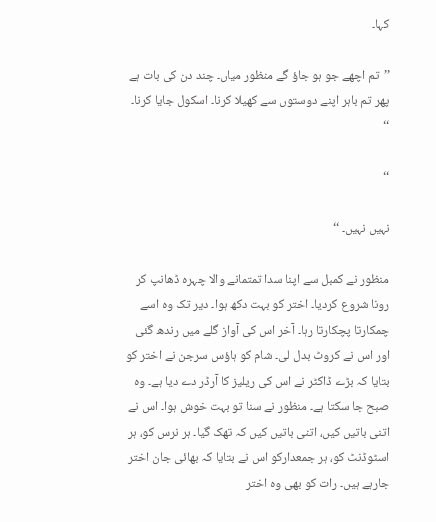کہا۔

’’تم اچھے جو ہو جاؤ گے منظور میاں۔ چند دن کی بات ہے پھر تم باہر اپنے دوستوں سے کھیلا کرنا۔ اسکول جایا کرنا۔ ‘‘

‘‘

نہیں نہیں۔ ‘‘

منظور نے کمبل سے اپنا سدا تمتمانے والا چہرہ ڈھانپ کر رونا شروع کردیا۔ اختر کو بہت دکھ ہوا۔ دیر تک وہ اسے چمکارتا پچکارتا رہا۔ آخر اس کی آواز گلے میں رندھ گئی اور اس نے کروٹ بدل لی۔ شام کو ہاؤس سرجن نے اختر کو بتایا کہ بڑے ڈاکٹر نے اس کی ریلیز کا آرڈر دے دیا ہے۔ وہ صبح جا سکتا ہے۔ منظور نے سنا تو بہت خوش ہوا۔ اس نے اتنی باتیں کیں، اتنی باتیں کیں کہ تھک گیا۔ ہر نرس کو، ہر اسٹوڈنٹ کو، ہر جمعدارکو اس نے بتایا کہ بھائی جان اختر جارہے ہیں۔ رات کو بھی وہ اختر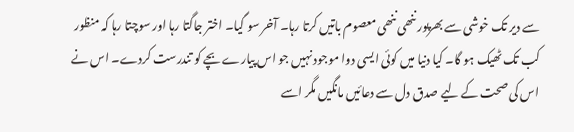سے دیر تک خوشی سے بھرپور ننھی ننھی معصوم باتیں کرتا رہا۔ آخر سو گیا۔ اختر جاگتا رہا اور سوچتا رہا کہ منظور کب تک ٹھیک ہو گا۔ کیا دنیا میں کوئی ایسی دوا موجود نہیں جو اس پیارے بچے کو تندرست کردے۔ اس نے اس کی صحت کے لیے صدق دل سے دعائیں مانگیں مگر اسے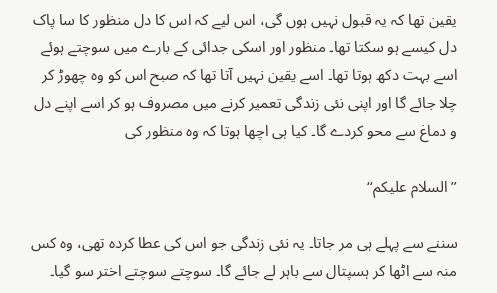یقین تھا کہ یہ قبول نہیں ہوں گی، اس لیے کہ اس کا دل منظور کا سا پاک دل کیسے ہو سکتا تھا۔ منظور اور اسکی جدائی کے بارے میں سوچتے ہوئے اسے بہت دکھ ہوتا تھا۔ اسے یقین نہیں آتا تھا کہ صبح اس کو وہ چھوڑ کر چلا جائے گا اور اپنی نئی زندگی تعمیر کرنے میں مصروف ہو کر اسے اپنے دل و دماغ سے محو کردے گا۔ کیا ہی اچھا ہوتا کہ وہ منظور کی

’’السلام علیکم‘‘

سننے سے پہلے ہی مر جاتا۔ یہ نئی زندگی جو اس کی عطا کردہ تھی، وہ کس منہ سے اٹھا کر ہسپتال سے باہر لے جائے گا۔ سوچتے سوچتے اختر سو گیا۔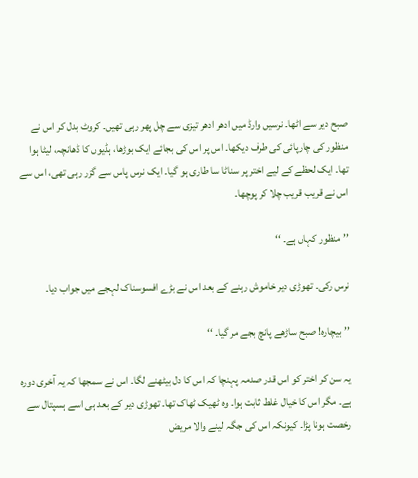صبح دیر سے اٹھا۔ نرسیں وارڈ میں ادھر ادھر تیزی سے چل پھر رہی تھیں۔ کروٹ بدل کر اس نے منظور کی چارپائی کی طرف دیکھا۔ اس پر اس کی بجائے ایک بوڑھا، ہڈیوں کا ڈھانچہ، لیٹا ہوا تھا۔ ایک لحظے کے لیے اختر پر سناٹا سا طاری ہو گیا۔ ایک نرس پاس سے گزر رہی تھی، اس سے اس نے قریب قریب چلا کر پوچھا۔

’’منظور کہاں ہے۔ ‘‘

نرس رکی۔ تھوڑی دیر خاموش رہنے کے بعد اس نے بڑے افسوسناک لہجے میں جواب دیا۔

’’بیچارہ! صبح ساڑھے پانچ بجے مر گیا۔ ‘‘

یہ سن کر اختر کو اس قدر صدمہ پہنچا کہ اس کا دل بیٹھنے لگا۔ اس نے سمجھا کہ یہ آخری دورہ ہے۔ مگر اس کا خیال غلط ثابت ہوا۔ وہ ٹھیک ٹھاک تھا۔ تھوڑی دیر کے بعد ہی اسے ہسپتال سے رخصت ہونا پڑا۔ کیونکہ اس کی جگہ لینے والا مریض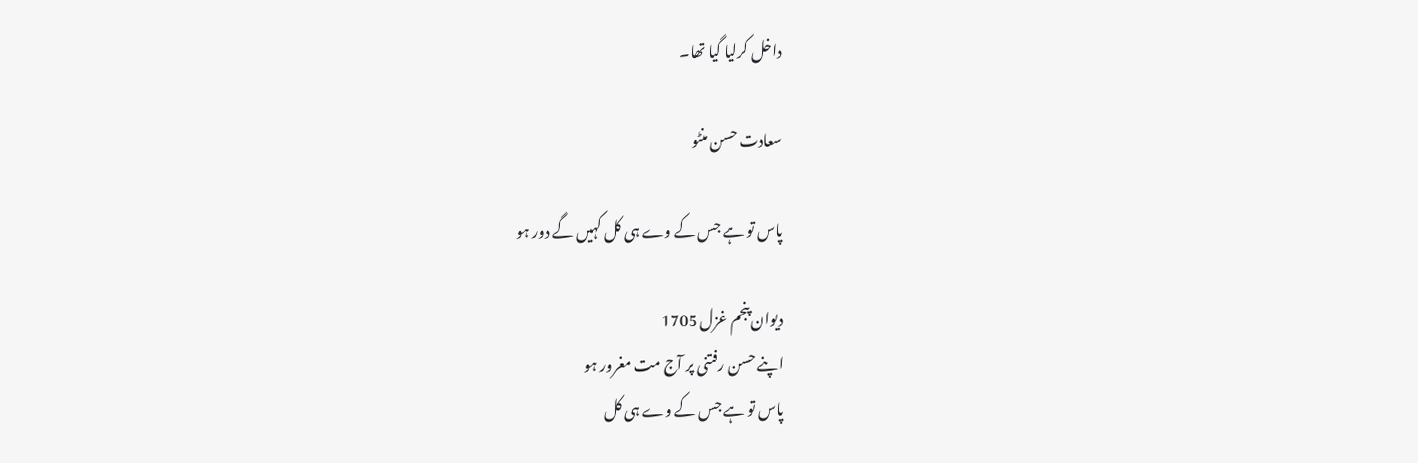داخل کرلیا گیا تھا۔

سعادت حسن منٹو

پاس تو ہے جس کے وے ہی کل کہیں گے دور ہو

دیوان پنجم غزل 1705
اپنے حسن رفتنی پر آج مت مغرور ہو
پاس تو ہے جس کے وے ہی کل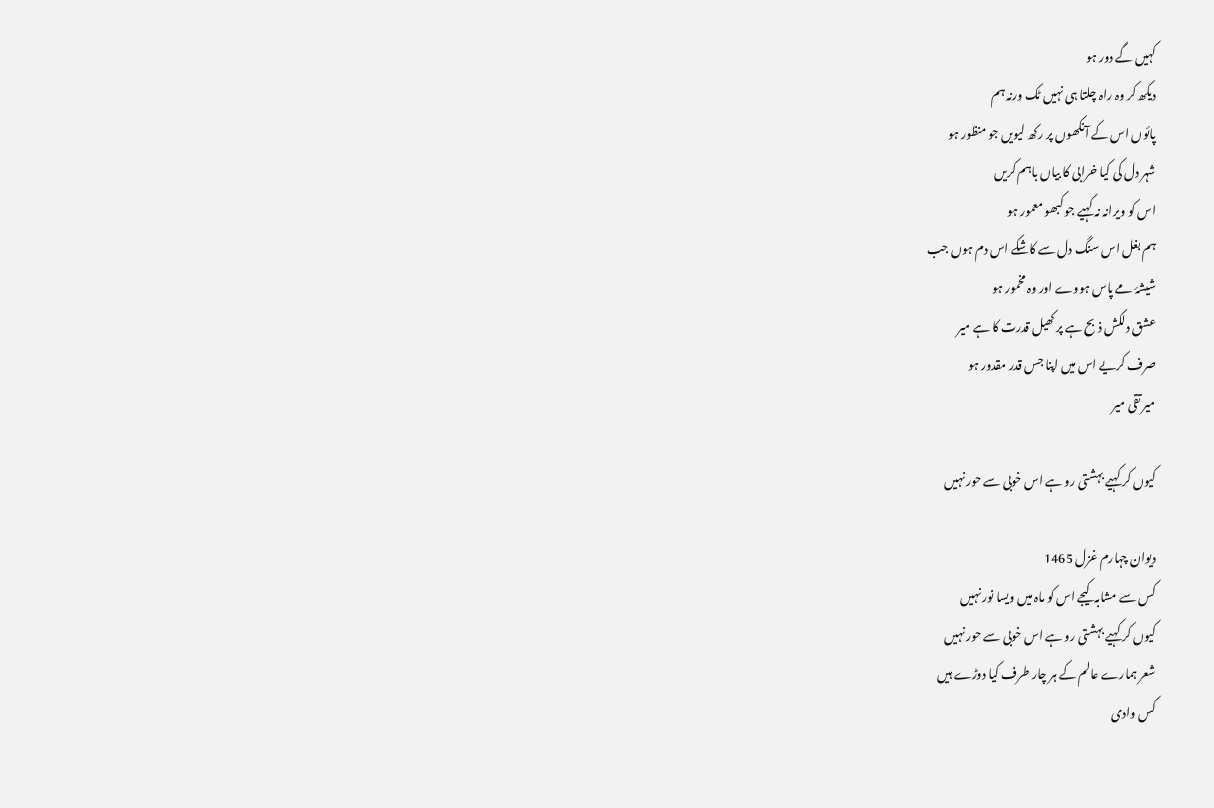کہیں گے دور ہو
دیکھ کر وہ راہ چلتا ہی نہیں ٹک ورنہ ہم
پائوں اس کے آنکھوں پر رکھ لیویں جو منظور ہو
شہر دل کی کیا خرابی کا بیاں باہم کریں
اس کو ویرانہ نہ کہیے جو کبھو معمور ہو
ہم بغل اس سنگ دل سے کاشکے اس دم ہوں جب
شیشۂ مے پاس ہووے اور وہ مخمور ہو
عشق دلکش ذبح ہے پر کھیل قدرت کا ہے میر
صرف کریے اس میں اپنا جس قدر مقدور ہو
میر تقی میر

کیوں کر کہیے بہشتی رو ہے اس خوبی سے حور نہیں

دیوان چہارم غزل 1465
کس سے مشابہ کیجے اس کو ماہ میں ویسا نور نہیں
کیوں کر کہیے بہشتی رو ہے اس خوبی سے حور نہیں
شعر ہمارے عالم کے ہر چار طرف کیا دوڑے ہیں
کس وادی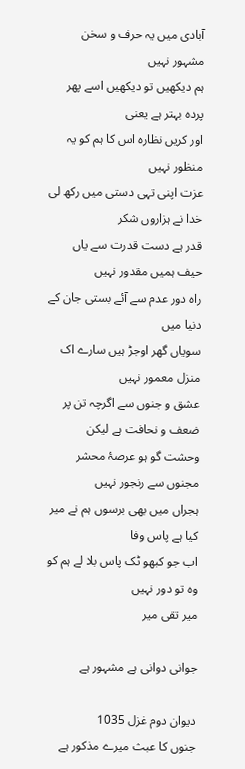آبادی میں یہ حرف و سخن مشہور نہیں
ہم دیکھیں تو دیکھیں اسے پھر پردہ بہتر ہے یعنی
اور کریں نظارہ اس کا ہم کو یہ منظور نہیں
عزت اپنی تہی دستی میں رکھ لی خدا نے ہزاروں شکر
قدر ہے دست قدرت سے یاں حیف ہمیں مقدور نہیں
راہ دور عدم سے آئے بستی جان کے دنیا میں
سویاں گھر اوجڑ ہیں سارے اک منزل معمور نہیں
عشق و جنوں سے اگرچہ تن پر ضعف و نحافت ہے لیکن
وحشت گو ہو عرصۂ محشر مجنوں سے رنجور نہیں
ہجراں میں بھی برسوں ہم نے میر کیا ہے پاس وفا
اب جو کبھو ٹک پاس بلا لے ہم کو وہ تو دور نہیں
میر تقی میر

جوانی دوانی ہے مشہور ہے

دیوان دوم غزل 1035
جنوں کا عبث میرے مذکور ہے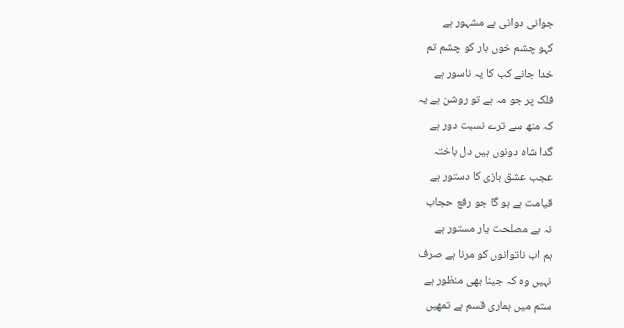جوانی دوانی ہے مشہور ہے
کہو چشم خوں بار کو چشم تم
خدا جانے کب کا یہ ناسور ہے
فلک پر جو مہ ہے تو روشن ہے یہ
کہ منھ سے ترے نسبت دور ہے
گدا شاہ دونوں ہیں دل باختہ
عجب عشق بازی کا دستور ہے
قیامت ہے ہو گا جو رفع حجاب
نہ بے مصلحت یار مستور ہے
ہم اب ناتوانوں کو مرنا ہے صرف
نہیں وہ کہ جینا بھی منظور ہے
ستم میں ہماری قسم ہے تمھیں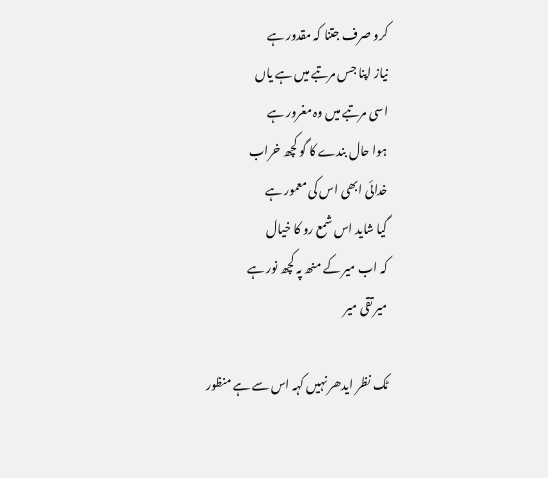کرو صرف جتنا کہ مقدور ہے
نیاز اپنا جس مرتبے میں ہے یاں
اسی مرتبے میں وہ مغرور ہے
ہوا حال بندے کا گو کچھ خراب
خدائی ابھی اس کی معمور ہے
گیا شاید اس شمع رو کا خیال
کہ اب میر کے منھ پہ کچھ نور ہے
میر تقی میر

ٹک نظر ایدھر نہیں کہہ اس سے ہے منظور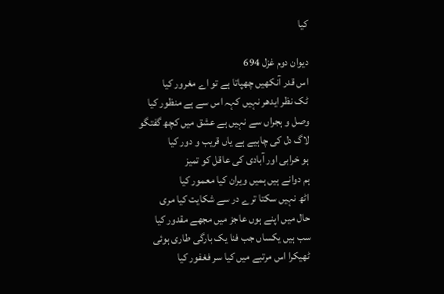کیا

دیوان دوم غزل 694
اس قدر آنکھیں چھپاتا ہے تو اے مغرور کیا
ٹک نظر ایدھر نہیں کہہ اس سے ہے منظور کیا
وصل و ہجراں سے نہیں ہے عشق میں کچھ گفتگو
لاگ دل کی چاہیے ہے یاں قریب و دور کیا
ہو خرابی اور آبادی کی عاقل کو تمیز
ہم دوانے ہیں ہمیں ویران کیا معمور کیا
اٹھ نہیں سکتا ترے در سے شکایت کیا مری
حال میں اپنے ہوں عاجز میں مجھے مقدور کیا
سب ہیں یکساں جب فنا یک بارگی طاری ہوئی
ٹھیکرا اس مرتبے میں کیا سر فغفور کیا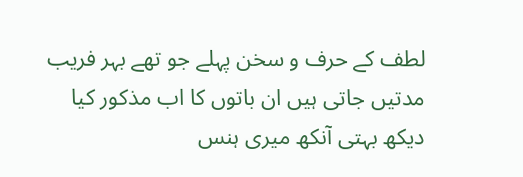لطف کے حرف و سخن پہلے جو تھے بہر فریب
مدتیں جاتی ہیں ان باتوں کا اب مذکور کیا
دیکھ بہتی آنکھ میری ہنس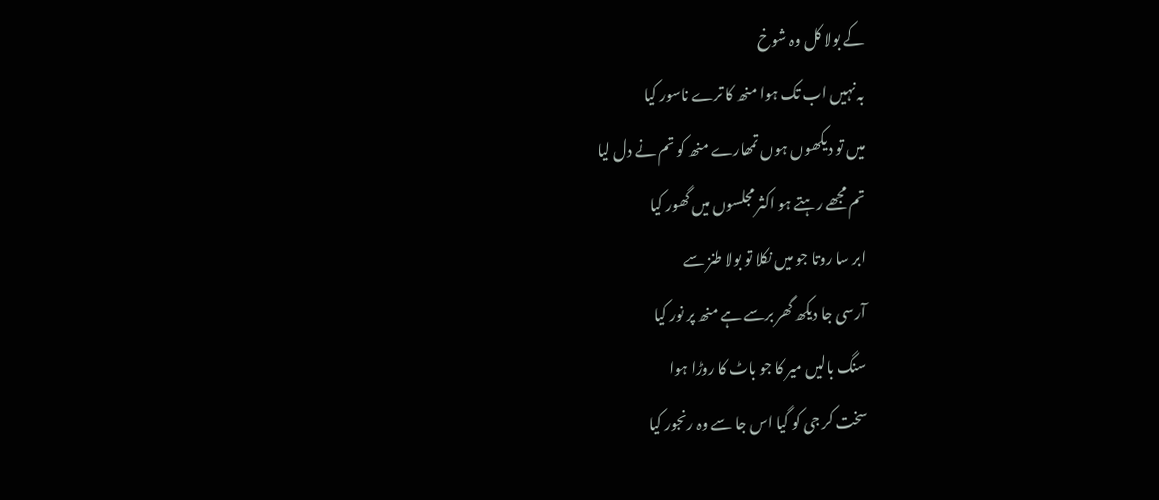کے بولا کل وہ شوخ
بہ نہیں اب تک ہوا منھ کا ترے ناسور کیا
میں تو دیکھوں ہوں تمھارے منھ کو تم نے دل لیا
تم مجھے رہتے ہو اکثر مجلسوں میں گھور کیا
ابر سا روتا جو میں نکلا تو بولا طنز سے
آرسی جا دیکھ گھر برسے ہے منھ پر نور کیا
سنگ بالیں میر کا جو باٹ کا روڑا ہوا
سخت کر جی کو گیا اس جا سے وہ رنجور کیا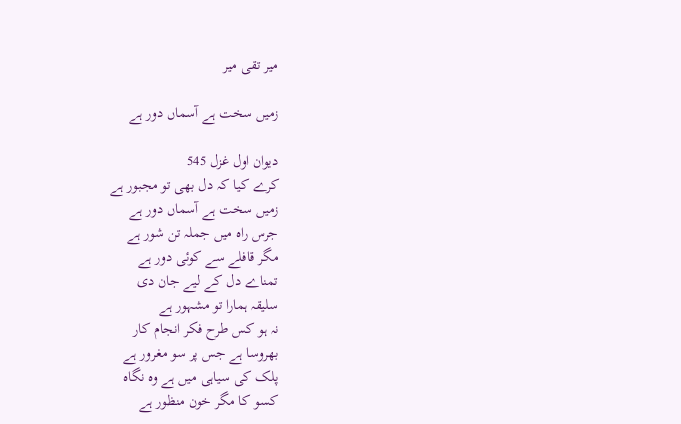میر تقی میر

زمیں سخت ہے آسماں دور ہے

دیوان اول غزل 545
کرے کیا کہ دل بھی تو مجبور ہے
زمیں سخت ہے آسماں دور ہے
جرس راہ میں جملہ تن شور ہے
مگر قافلے سے کوئی دور ہے
تمناے دل کے لیے جان دی
سلیقہ ہمارا تو مشہور ہے
نہ ہو کس طرح فکر انجام کار
بھروسا ہے جس پر سو مغرور ہے
پلک کی سیاہی میں ہے وہ نگاہ
کسو کا مگر خون منظور ہے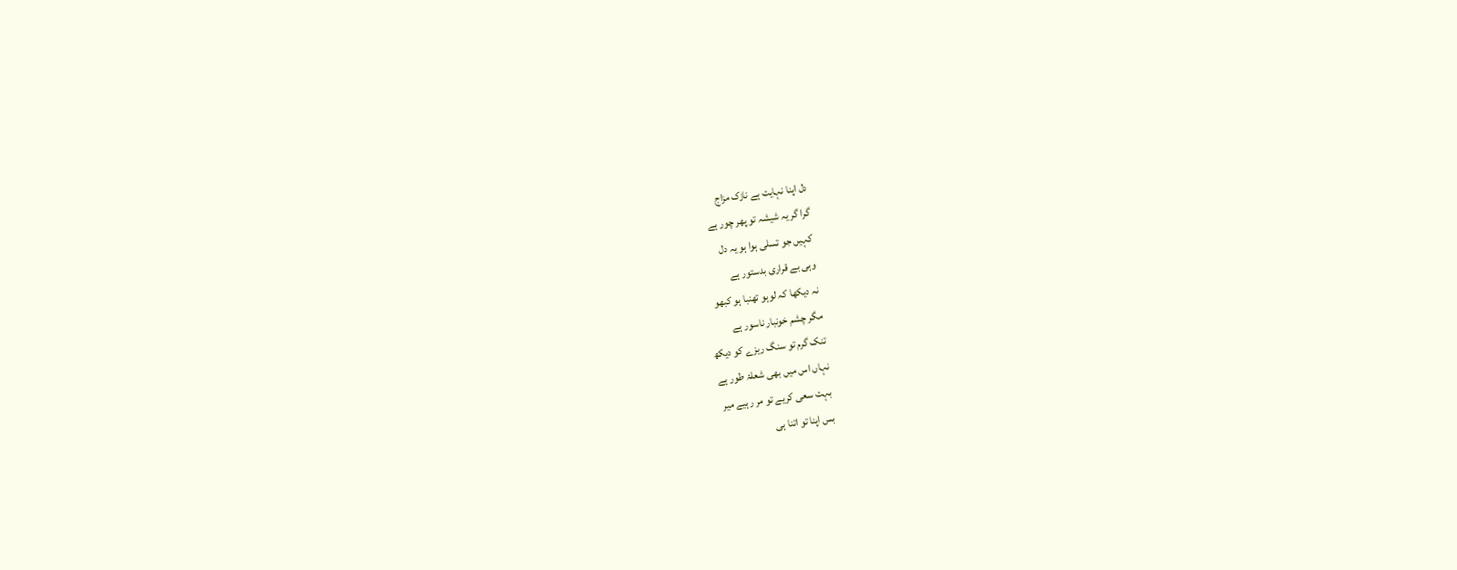دل اپنا نہایت ہے نازک مزاج
گرا گر یہ شیشہ تو پھر چور ہے
کہیں جو تسلی ہوا ہو یہ دل
وہی بے قراری بدستور ہے
نہ دیکھا کہ لوہو تھنبا ہو کبھو
مگر چشم خونبار ناسور ہے
تنک گرم تو سنگ ریزے کو دیکھ
نہاں اس میں بھی شعلۂ طور ہے
بہت سعی کریے تو مر رہیے میر
بس اپنا تو اتنا ہی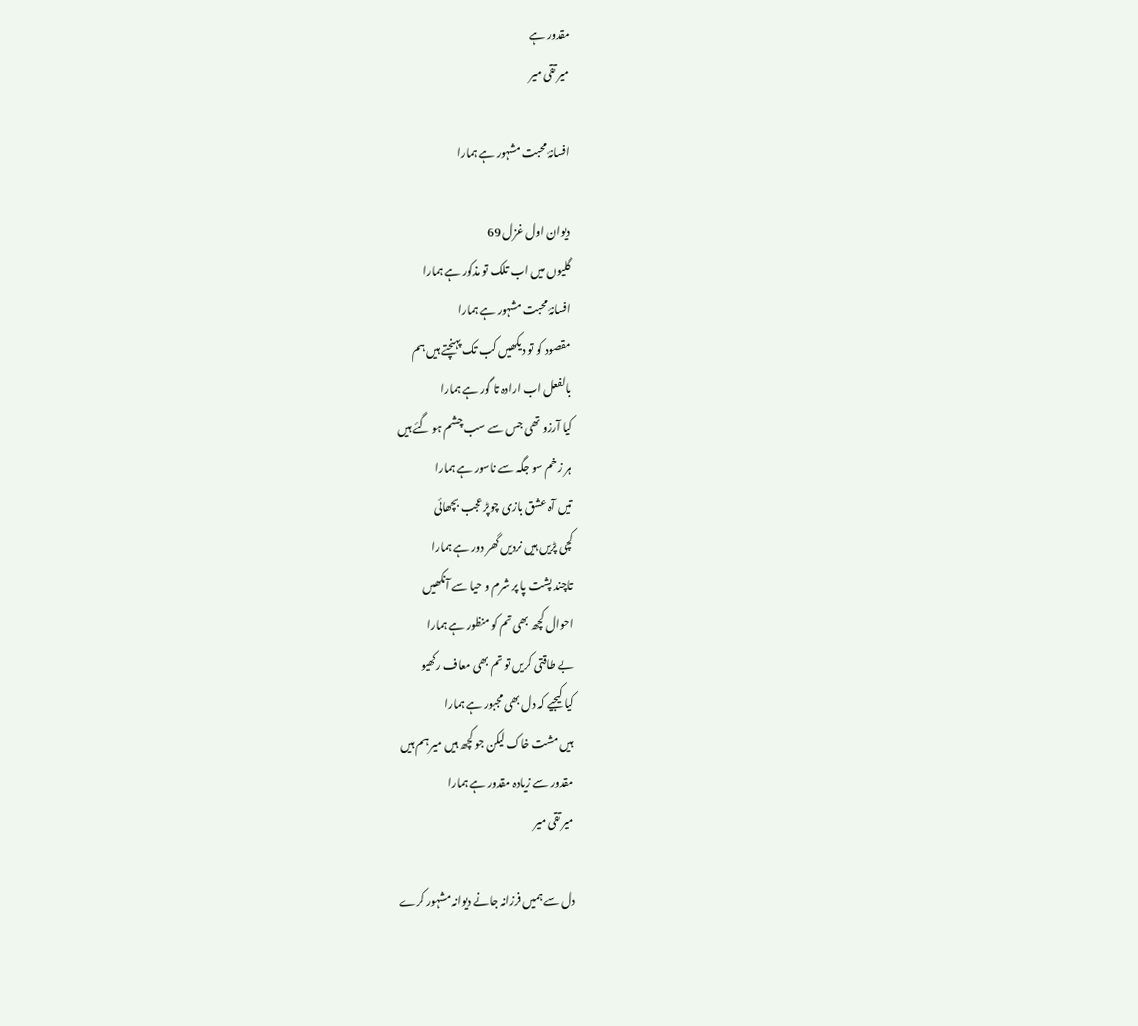مقدور ہے
میر تقی میر

افسانۂ محبت مشہور ہے ہمارا

دیوان اول غزل 69
گلیوں میں اب تلک تو مذکور ہے ہمارا
افسانۂ محبت مشہور ہے ہمارا
مقصود کو تو دیکھیں کب تک پہنچتے ہیں ہم
بالفعل اب ارادہ تا گور ہے ہمارا
کیا آرزو تھی جس سے سب چشم ہو گئے ہیں
ہر زخم سو جگہ سے ناسور ہے ہمارا
تیں آہ عشق بازی چوپڑ عجب بچھائی
کچی پڑیں ہیں نردیں گھر دور ہے ہمارا
تاچند پشت پا پر شرم و حیا سے آنکھیں
احوال کچھ بھی تم کو منظور ہے ہمارا
بے طاقتی کریں تو تم بھی معاف رکھیو
کیا کیجیے کہ دل بھی مجبور ہے ہمارا
ہیں مشت خاک لیکن جو کچھ ہیں میر ہم ہیں
مقدور سے زیادہ مقدور ہے ہمارا
میر تقی میر

دل سے ہمیں فرزانہ جانے دیوانہ مشہور کرے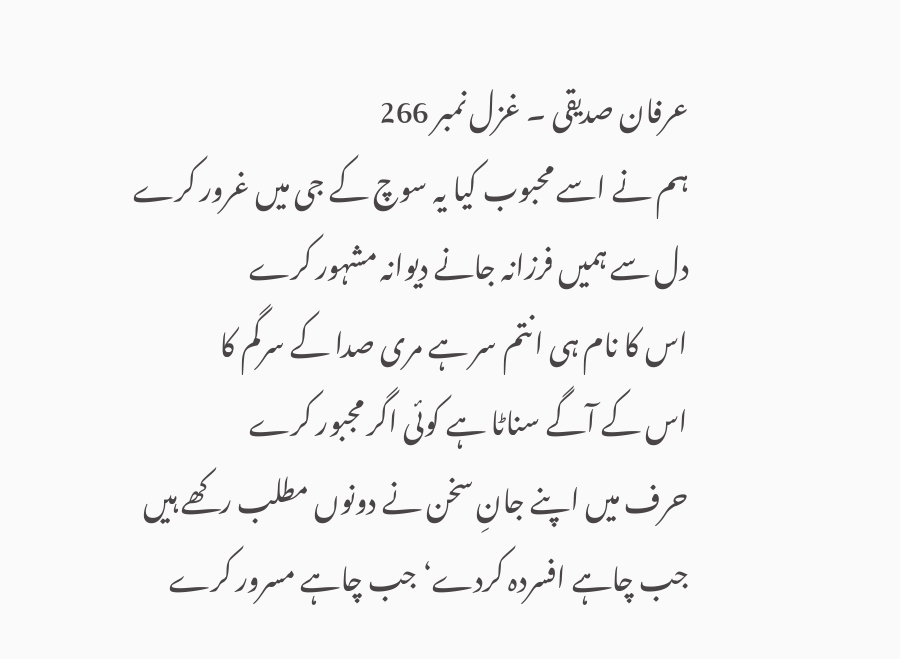عرفان صدیقی ۔ غزل نمبر 266
ہم نے اسے محبوب کیا یہ سوچ کے جی میں غرور کرے
دل سے ہمیں فرزانہ جانے دیوانہ مشہور کرے
اس کا نام ہی انتم سر ہے مری صدا کے سرگم کا
اس کے آگے سناٹا ہے کوئی اگر مجبور کرے
حرف میں اپنے جانِ سخن نے دونوں مطلب رکھے ہیں
جب چاہے افسردہ کردے‘ جب چاہے مسرور کرے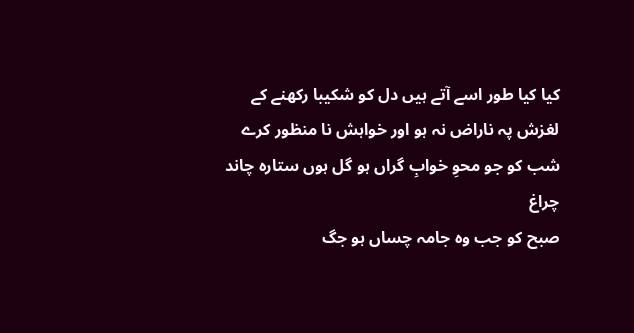کیا کیا طور اسے آتے ہیں دل کو شکیبا رکھنے کے
لغزش پہ ناراض نہ ہو اور خواہش نا منظور کرے
شب کو جو محوِ خوابِ گراں ہو گل ہوں ستارہ چاند چراغ
صبح کو جب وہ جامہ چساں ہو جگ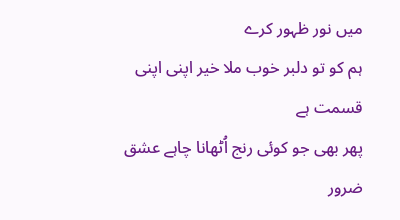میں نور ظہور کرے
ہم کو تو دلبر خوب ملا خیر اپنی اپنی قسمت ہے
پھر بھی جو کوئی رنج اُٹھانا چاہے عشق ضرور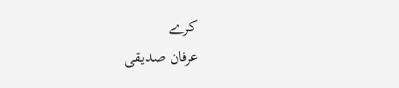کرے
عرفان صدیقی